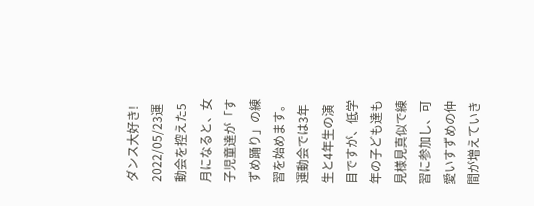ダンス大好き!
2022/05/23運動会を控えた5月になると、女子児童達が「すずめ踊り」の練習を始めます。
運動会では3年生と4年生の演目ですが、低学年の子ども達も見様見真似で練習に参加し、可愛いすずめの仲間が増えていき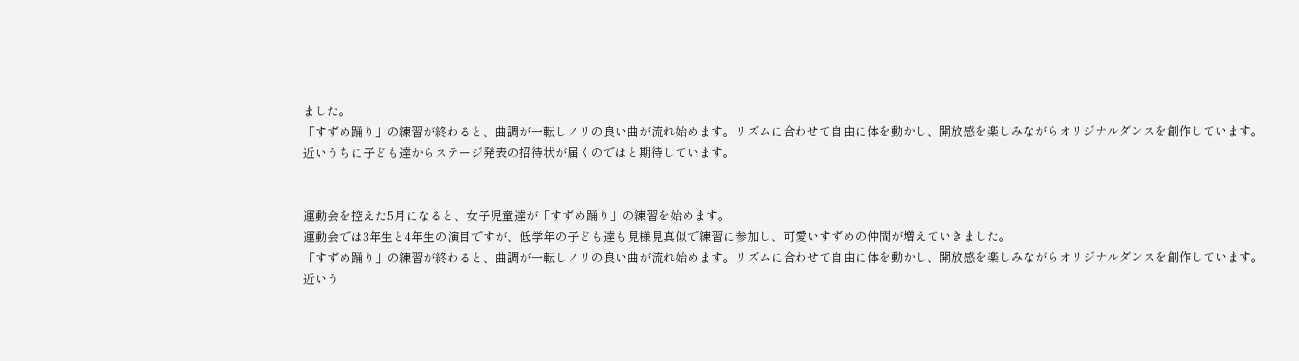ました。
「すずめ踊り」の練習が終わると、曲調が一転しノリの良い曲が流れ始めます。リズムに合わせて自由に体を動かし、開放感を楽しみながらオリジナルダンスを創作しています。
近いうちに子ども達からステージ発表の招待状が届くのではと期待しています。


運動会を控えた5月になると、女子児童達が「すずめ踊り」の練習を始めます。
運動会では3年生と4年生の演目ですが、低学年の子ども達も見様見真似で練習に参加し、可愛いすずめの仲間が増えていきました。
「すずめ踊り」の練習が終わると、曲調が一転しノリの良い曲が流れ始めます。リズムに合わせて自由に体を動かし、開放感を楽しみながらオリジナルダンスを創作しています。
近いう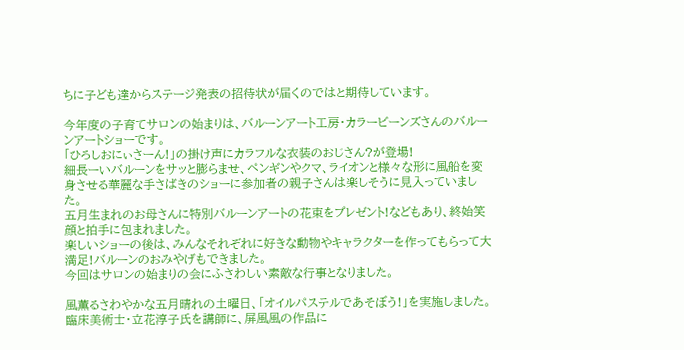ちに子ども達からステージ発表の招待状が届くのではと期待しています。

今年度の子育てサロンの始まりは、バルーンアート工房・カラービーンズさんのバルーンアートショーです。
「ひろしおにぃさーん!」の掛け声にカラフルな衣装のおじさん?が登場!
細長ーいバルーンをサッと膨らませ、ペンギンやクマ、ライオンと様々な形に風船を変身させる華麗な手さばきのショーに参加者の親子さんは楽しそうに見入っていました。
五月生まれのお母さんに特別バルーンアートの花束をプレゼント!などもあり、終始笑顔と拍手に包まれました。
楽しいショーの後は、みんなそれぞれに好きな動物やキャラクターを作ってもらって大満足!バルーンのおみやげもできました。
今回はサロンの始まりの会にふさわしい素敵な行事となりました。

風薫るさわやかな五月晴れの土曜日、「オイルパステルであそぼう!」を実施しました。
臨床美術士・立花淳子氏を講師に、屏風風の作品に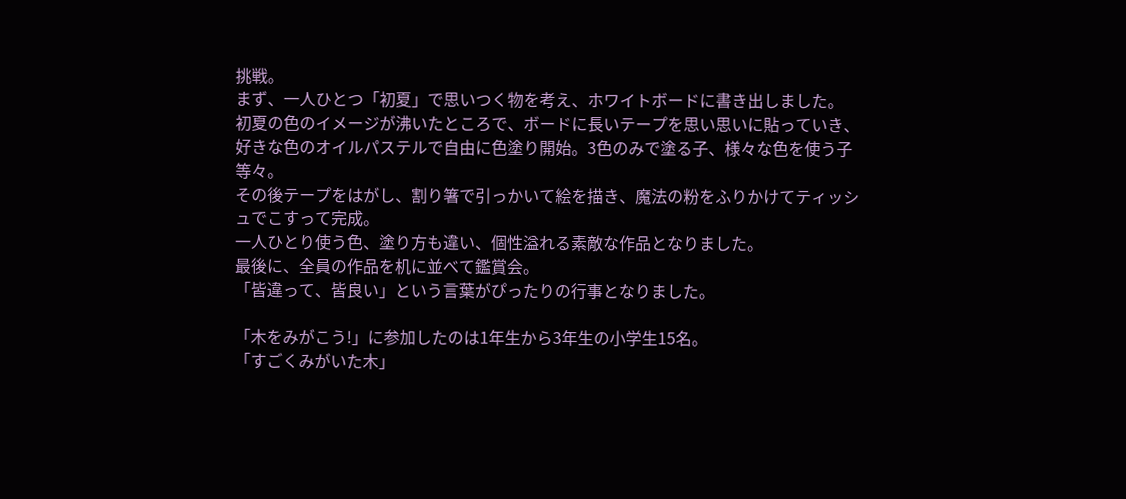挑戦。
まず、一人ひとつ「初夏」で思いつく物を考え、ホワイトボードに書き出しました。
初夏の色のイメージが沸いたところで、ボードに長いテープを思い思いに貼っていき、好きな色のオイルパステルで自由に色塗り開始。3色のみで塗る子、様々な色を使う子等々。
その後テープをはがし、割り箸で引っかいて絵を描き、魔法の粉をふりかけてティッシュでこすって完成。
一人ひとり使う色、塗り方も違い、個性溢れる素敵な作品となりました。
最後に、全員の作品を机に並べて鑑賞会。
「皆違って、皆良い」という言葉がぴったりの行事となりました。

「木をみがこう!」に参加したのは1年生から3年生の小学生15名。
「すごくみがいた木」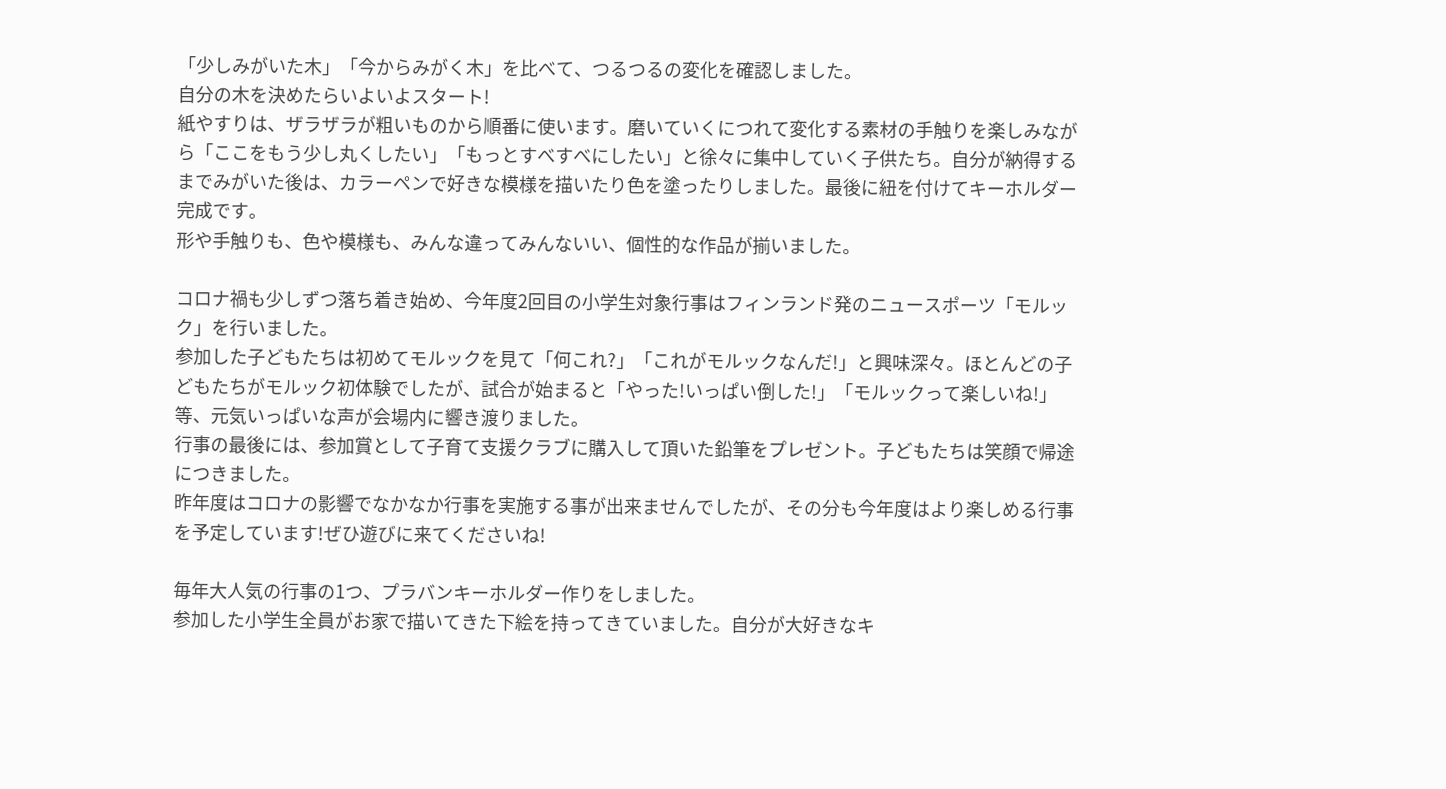「少しみがいた木」「今からみがく木」を比べて、つるつるの変化を確認しました。
自分の木を決めたらいよいよスタート!
紙やすりは、ザラザラが粗いものから順番に使います。磨いていくにつれて変化する素材の手触りを楽しみながら「ここをもう少し丸くしたい」「もっとすべすべにしたい」と徐々に集中していく子供たち。自分が納得するまでみがいた後は、カラーペンで好きな模様を描いたり色を塗ったりしました。最後に紐を付けてキーホルダー完成です。
形や手触りも、色や模様も、みんな違ってみんないい、個性的な作品が揃いました。

コロナ禍も少しずつ落ち着き始め、今年度2回目の小学生対象行事はフィンランド発のニュースポーツ「モルック」を行いました。
参加した子どもたちは初めてモルックを見て「何これ?」「これがモルックなんだ!」と興味深々。ほとんどの子どもたちがモルック初体験でしたが、試合が始まると「やった!いっぱい倒した!」「モルックって楽しいね!」等、元気いっぱいな声が会場内に響き渡りました。
行事の最後には、参加賞として子育て支援クラブに購入して頂いた鉛筆をプレゼント。子どもたちは笑顔で帰途につきました。
昨年度はコロナの影響でなかなか行事を実施する事が出来ませんでしたが、その分も今年度はより楽しめる行事を予定しています!ぜひ遊びに来てくださいね!

毎年大人気の行事の1つ、プラバンキーホルダー作りをしました。
参加した小学生全員がお家で描いてきた下絵を持ってきていました。自分が大好きなキ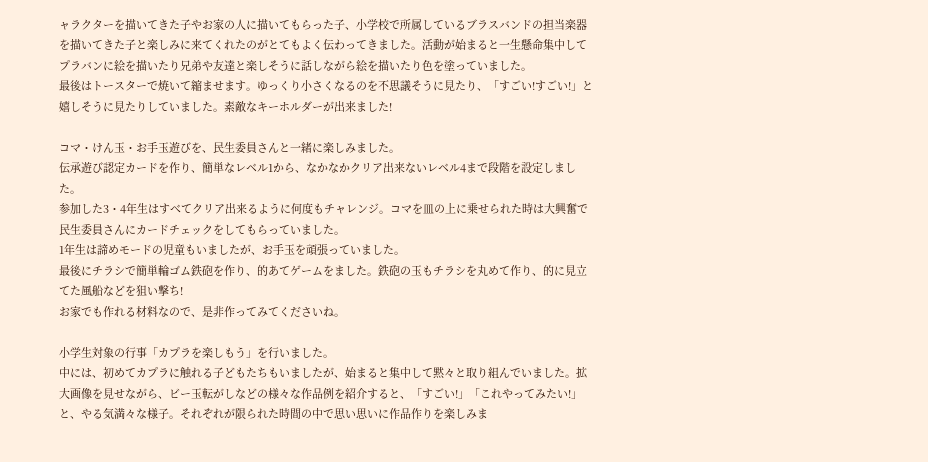ャラクターを描いてきた子やお家の人に描いてもらった子、小学校で所属しているブラスバンドの担当楽器を描いてきた子と楽しみに来てくれたのがとてもよく伝わってきました。活動が始まると一生懸命集中してプラバンに絵を描いたり兄弟や友達と楽しそうに話しながら絵を描いたり色を塗っていました。
最後はトースターで焼いて縮ませます。ゆっくり小さくなるのを不思議そうに見たり、「すごい!すごい!」と嬉しそうに見たりしていました。素敵なキーホルダーが出来ました!

コマ・けん玉・お手玉遊びを、民生委員さんと一緒に楽しみました。
伝承遊び認定カードを作り、簡単なレベル1から、なかなかクリア出来ないレベル4まで段階を設定しました。
参加した3・4年生はすべてクリア出来るように何度もチャレンジ。コマを皿の上に乗せられた時は大興奮で民生委員さんにカードチェックをしてもらっていました。
1年生は諦めモードの児童もいましたが、お手玉を頑張っていました。
最後にチラシで簡単輪ゴム鉄砲を作り、的あてゲームをました。鉄砲の玉もチラシを丸めて作り、的に見立てた風船などを狙い撃ち!
お家でも作れる材料なので、是非作ってみてくださいね。

小学生対象の行事「カプラを楽しもう」を行いました。
中には、初めてカプラに触れる子どもたちもいましたが、始まると集中して黙々と取り組んでいました。拡大画像を見せながら、ビー玉転がしなどの様々な作品例を紹介すると、「すごい!」「これやってみたい!」と、やる気満々な様子。それぞれが限られた時間の中で思い思いに作品作りを楽しみま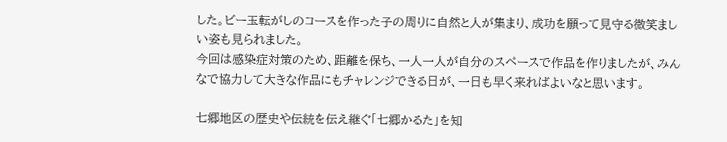した。ビー玉転がしのコースを作った子の周りに自然と人が集まり、成功を願って見守る微笑ましい姿も見られました。
今回は感染症対策のため、距離を保ち、一人一人が自分のスペースで作品を作りましたが、みんなで協力して大きな作品にもチャレンジできる日が、一日も早く来ればよいなと思います。

七郷地区の歴史や伝統を伝え継ぐ「七郷かるた」を知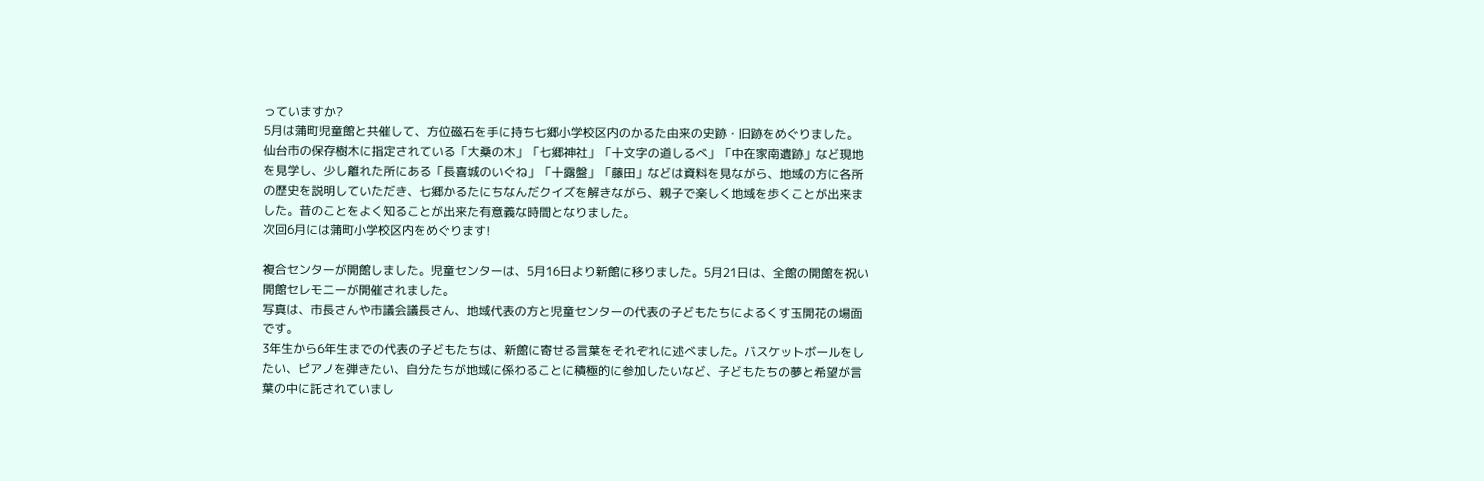っていますか?
5月は蒲町児童館と共催して、方位磁石を手に持ち七郷小学校区内のかるた由来の史跡・旧跡をめぐりました。
仙台市の保存樹木に指定されている「大桑の木」「七郷神社」「十文字の道しるべ」「中在家南遺跡」など現地を見学し、少し離れた所にある「長喜城のいぐね」「十露盤」「藤田」などは資料を見ながら、地域の方に各所の歴史を説明していただき、七郷かるたにちなんだクイズを解きながら、親子で楽しく地域を歩くことが出来ました。昔のことをよく知ることが出来た有意義な時間となりました。
次回6月には蒲町小学校区内をめぐります!

複合センターが開館しました。児童センターは、5月16日より新館に移りました。5月21日は、全館の開館を祝い開館セレモニーが開催されました。
写真は、市長さんや市議会議長さん、地域代表の方と児童センターの代表の子どもたちによるくす玉開花の場面です。
3年生から6年生までの代表の子どもたちは、新館に寄せる言葉をそれぞれに述べました。バスケットボールをしたい、ピアノを弾きたい、自分たちが地域に係わることに積極的に参加したいなど、子どもたちの夢と希望が言葉の中に託されていまし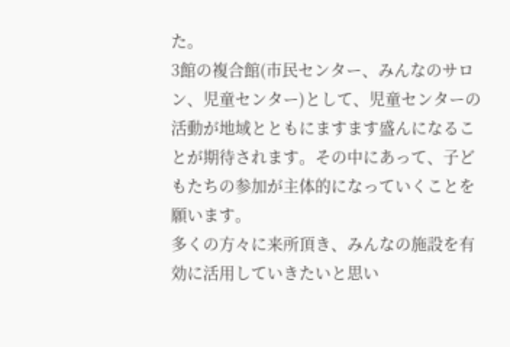た。
3館の複合館(市民センター、みんなのサロン、児童センター)として、児童センターの活動が地域とともにますます盛んになることが期待されます。その中にあって、子どもたちの参加が主体的になっていくことを願います。
多くの方々に来所頂き、みんなの施設を有効に活用していきたいと思い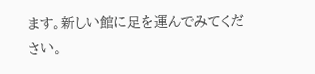ます。新しい館に足を運んでみてください。